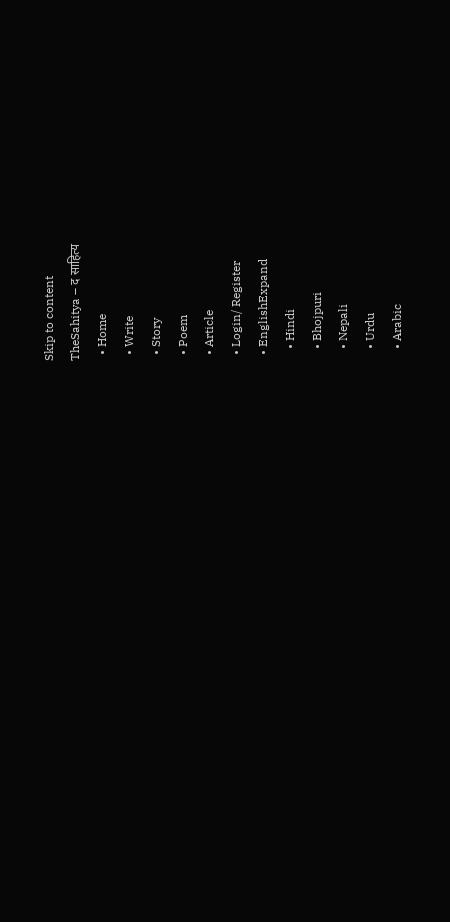Skip to content
TheSahitya – द साहित्य
  • Home
  • Write
  • Story
  • Poem
  • Article
  • Login/ Register
  • EnglishExpand
    • Hindi
    • Bhojpuri
    • Nepali
    • Urdu
    • Arabic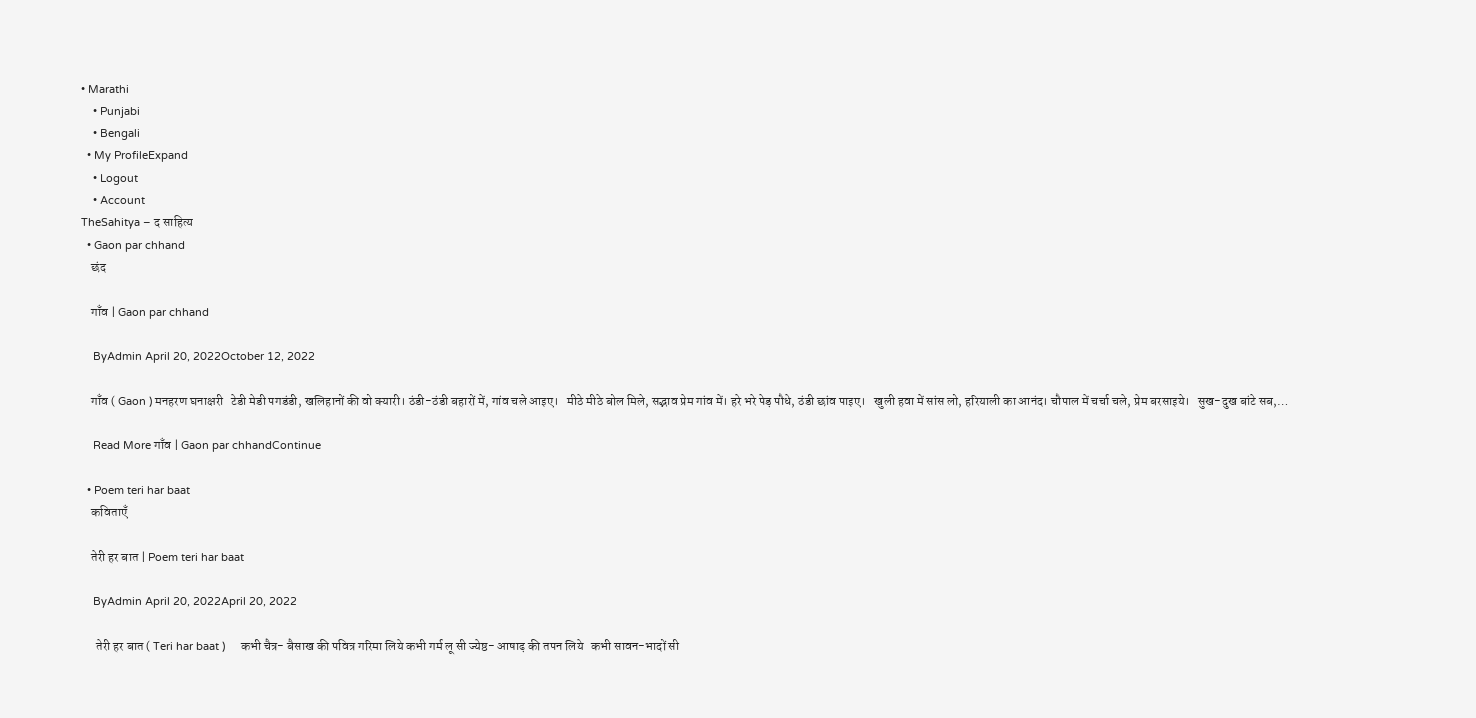• Marathi
    • Punjabi
    • Bengali
  • My ProfileExpand
    • Logout
    • Account
TheSahitya – द साहित्य
  • Gaon par chhand
    छंद

    गाँव | Gaon par chhand

    ByAdmin April 20, 2022October 12, 2022

    गाँव ( Gaon ) मनहरण घनाक्षरी   टेडी मेडी पगडंडी, खलिहानों की वो क्यारी। ठंडी-ठंडी बहारों में, गांव चले आइए।   मीठे मीठे बोल मिले, सद्भाव प्रेम गांव में। हरे भरे पेड़ पौधे, ठंडी छांव पाइए।   खुली हवा में सांस लो, हरियाली का आनंद। चौपाल में चर्चा चले, प्रेम बरसाइये।   सुख-दुख बांटे सब,…

    Read More गाँव | Gaon par chhandContinue

  • Poem teri har baat
    कविताएँ

    तेरी हर बात | Poem teri har baat

    ByAdmin April 20, 2022April 20, 2022

      तेरी हर बात ( Teri har baat )     कभी चैत्र- बैसाख की पवित्र गरिमा लिये कभी गर्म लू सी ज्येष्ठ- आषाढ़ की तपन लिये   कभी सावन-भादों सी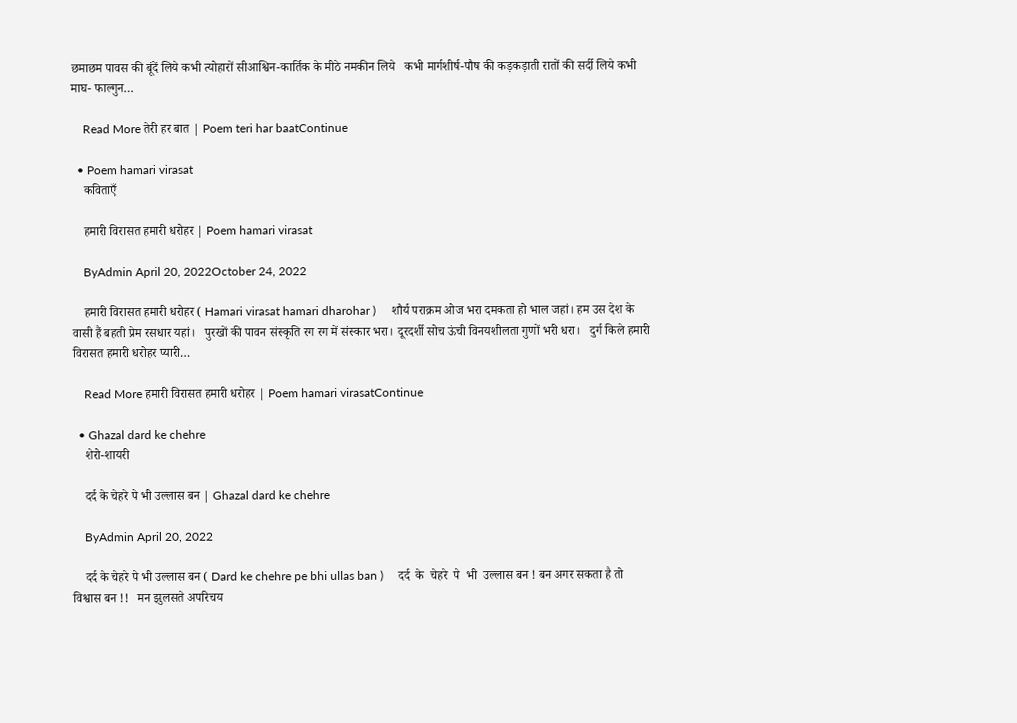छमाछम पावस की बूंदें लिये कभी त्योहारों सीआश्विन-कार्तिक के मीठे नमकीन लिये   कभी मार्गशीर्ष-पौष की कड़कड़ाती रातों की सर्दी लिये कभी माघ- फाल्गुन…

    Read More तेरी हर बात | Poem teri har baatContinue

  • Poem hamari virasat
    कविताएँ

    हमारी विरासत हमारी धरोहर | Poem hamari virasat

    ByAdmin April 20, 2022October 24, 2022

    हमारी विरासत हमारी धरोहर ( Hamari virasat hamari dharohar )     शौर्य पराक्रम ओज भरा दमकता हो भाल जहां। हम उस देश के वासी हैं बहती प्रेम रसधार यहां।   पुरखों की पावन संस्कृति रग रग में संस्कार भरा। दूरदर्शी सोच ऊंची विनयशीलता गुणों भरी धरा।   दुर्ग किले हमारी विरासत हमारी धरोहर प्यारी…

    Read More हमारी विरासत हमारी धरोहर | Poem hamari virasatContinue

  • Ghazal dard ke chehre
    शेरो-शायरी

    दर्द के चेहरे पे भी उल्लास बन | Ghazal dard ke chehre

    ByAdmin April 20, 2022

    दर्द के चेहरे पे भी उल्लास बन ( Dard ke chehre pe bhi ullas ban )     दर्द  के  चेहरे  पे  भी  उल्लास बन ! बन अगर सकता है तो विश्वास बन !!   मन झुलसते अपरिचय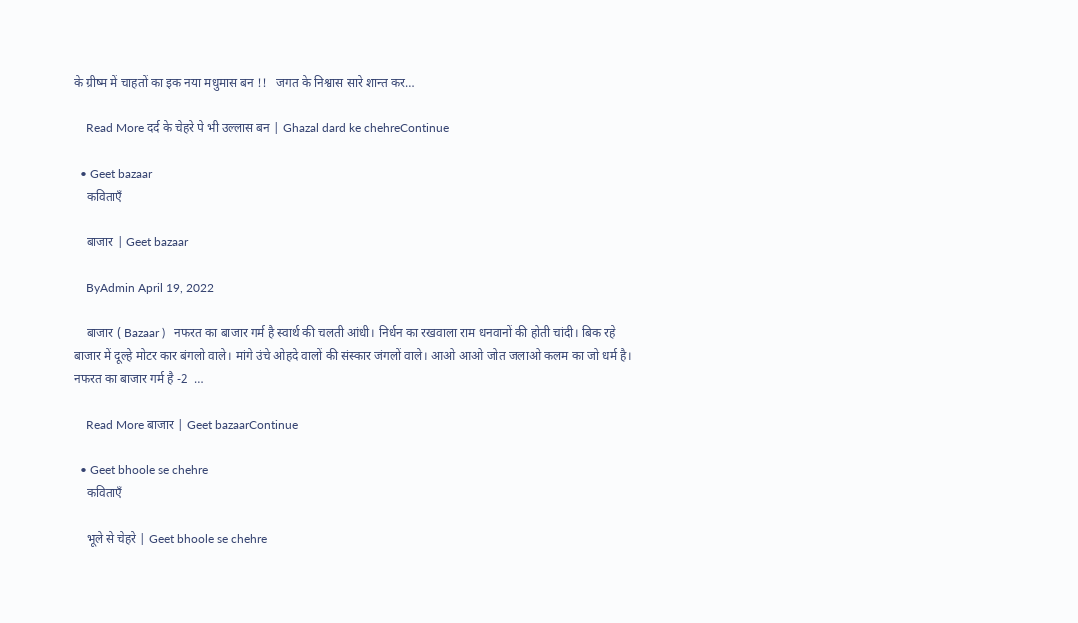के ग्रीष्म में चाहतों का इक नया मधुमास बन !!   जगत के निश्वास सारे शान्त कर…

    Read More दर्द के चेहरे पे भी उल्लास बन | Ghazal dard ke chehreContinue

  • Geet bazaar
    कविताएँ

    बाजार | Geet bazaar

    ByAdmin April 19, 2022

    बाजार ( Bazaar )   नफरत का बाजार गर्म है स्वार्थ की चलती आंधी। निर्धन का रखवाला राम धनवानों की होती चांदी। बिक रहे बाजार में दूल्हे मोटर कार बंगलो वाले। मांगे उंचे ओहदे वालों की संस्कार जंगलों वाले। आओ आओ जोत जलाओ कलम का जो धर्म है। नफरत का बाजार गर्म है -2  …

    Read More बाजार | Geet bazaarContinue

  • Geet bhoole se chehre
    कविताएँ

    भूले से चेहरे | Geet bhoole se chehre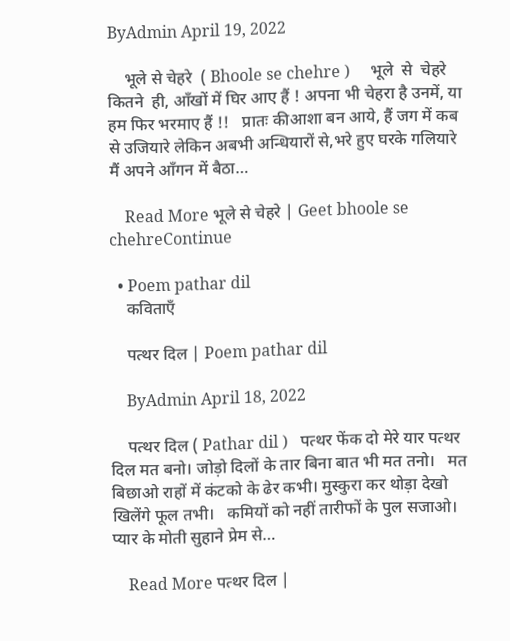ByAdmin April 19, 2022

    भूले से चेहरे  ( Bhoole se chehre )     भूले  से  चेहरे  कितने  ही, आँखों में घिर आए हैं ! अपना भी चेहरा है उनमें, या हम फिर भरमाए हैं !!   प्रातः कीआशा बन आये, हैं जग में कब से उजियारे लेकिन अबभी अन्धियारों से,भरे हुए घरके गलियारे मैं अपने आँगन में बैठा…

    Read More भूले से चेहरे | Geet bhoole se chehreContinue

  • Poem pathar dil
    कविताएँ

    पत्थर दिल | Poem pathar dil

    ByAdmin April 18, 2022

    पत्थर दिल ( Pathar dil )   पत्थर फेंक दो मेरे यार पत्थर दिल मत बनो। जोड़ो दिलों के तार बिना बात भी मत तनो।   मत बिछाओ राहों में कंटको के ढेर कभी। मुस्कुरा कर थोड़ा देखो खिलेंगे फूल तभी।   कमियों को नहीं तारीफों के पुल सजाओ। प्यार के मोती सुहाने प्रेम से…

    Read More पत्थर दिल |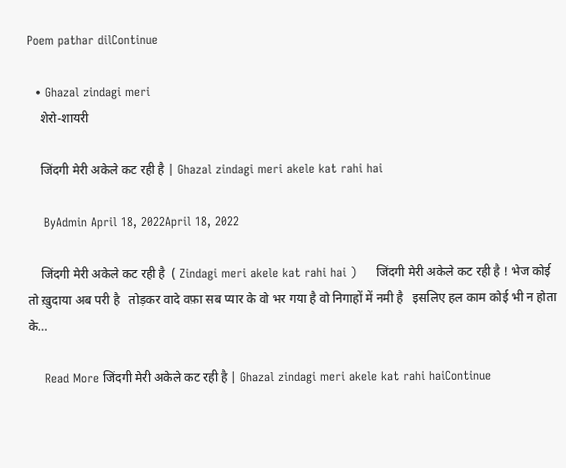Poem pathar dilContinue

  • Ghazal zindagi meri
    शेरो-शायरी

    जिंदगी मेरी अकेले कट रही है | Ghazal zindagi meri akele kat rahi hai

    ByAdmin April 18, 2022April 18, 2022

    जिंदगी मेरी अकेले कट रही है  ( Zindagi meri akele kat rahi hai )     जिंदगी मेरी अकेले कट रही है ! भेज कोई तो ख़ुदाया अब परी है   तोड़कर वादे वफ़ा सब प्यार के वो भर गया है वो निगाहों में नमी है   इसलिए हल काम कोई भी न होता के…

    Read More जिंदगी मेरी अकेले कट रही है | Ghazal zindagi meri akele kat rahi haiContinue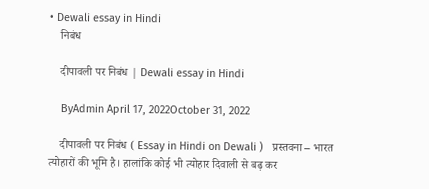• Dewali essay in Hindi
    निबंध

    दीपावली पर निबंध | Dewali essay in Hindi

    ByAdmin April 17, 2022October 31, 2022

    दीपावली पर निबंध ( Essay in Hindi on Dewali )   प्रस्तवना – भारत त्योहारों की भूमि है। हालांकि कोई भी त्योहार दिवाली से बढ़ कर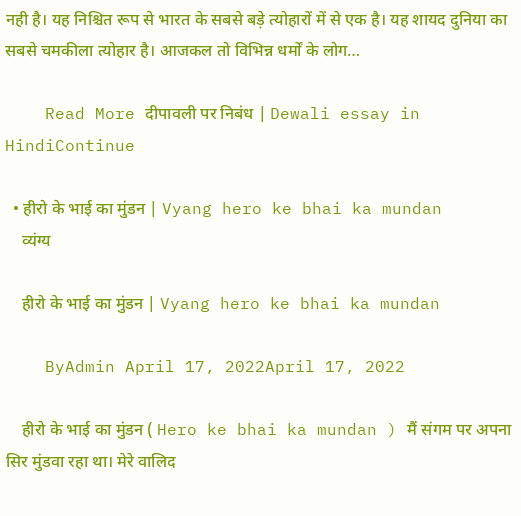नही है। यह निश्चित रूप से भारत के सबसे बड़े त्योहारों में से एक है। यह शायद दुनिया का सबसे चमकीला त्योहार है। आजकल तो विभिन्न धर्मों के लोग…

    Read More दीपावली पर निबंध | Dewali essay in HindiContinue

  • हीरो के भाई का मुंडन | Vyang hero ke bhai ka mundan
    व्यंग्य

    हीरो के भाई का मुंडन | Vyang hero ke bhai ka mundan

    ByAdmin April 17, 2022April 17, 2022

    हीरो के भाई का मुंडन ( Hero ke bhai ka mundan ) मैं संगम पर अपना सिर मुंडवा रहा था। मेरे वालिद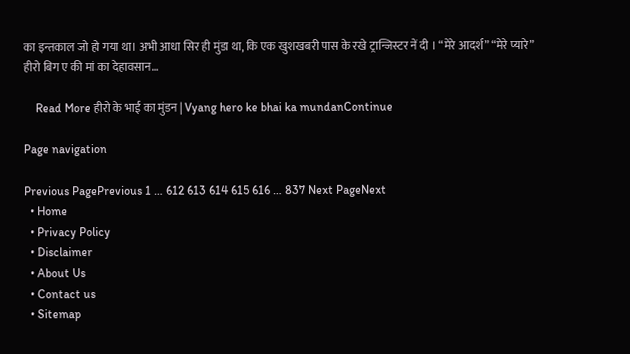का इन्तकाल जो हो गया था। अभी आधा सिर ही मुंडा था, कि एक खुशखबरी पास के रखे ट्रान्जिस्टर नें दी । “मेरे आदर्श” “मेरे प्यारे” हीरो बिग ए की मां का देहावसान…

    Read More हीरो के भाई का मुंडन | Vyang hero ke bhai ka mundanContinue

Page navigation

Previous PagePrevious 1 … 612 613 614 615 616 … 837 Next PageNext
  • Home
  • Privacy Policy
  • Disclaimer
  • About Us
  • Contact us
  • Sitemap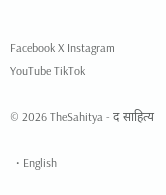Facebook X Instagram YouTube TikTok

© 2026 TheSahitya - द साहित्य

  • English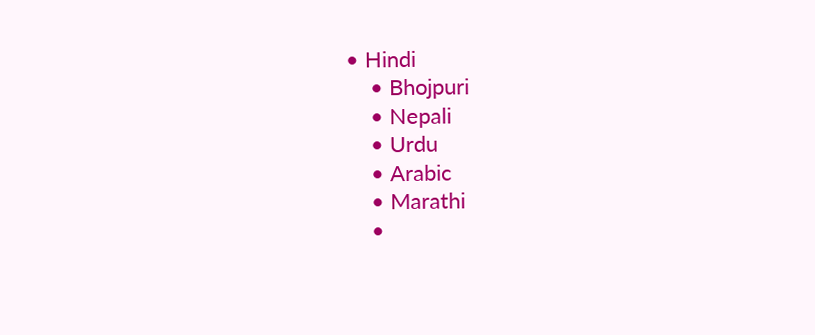• Hindi
    • Bhojpuri
    • Nepali
    • Urdu
    • Arabic
    • Marathi
    •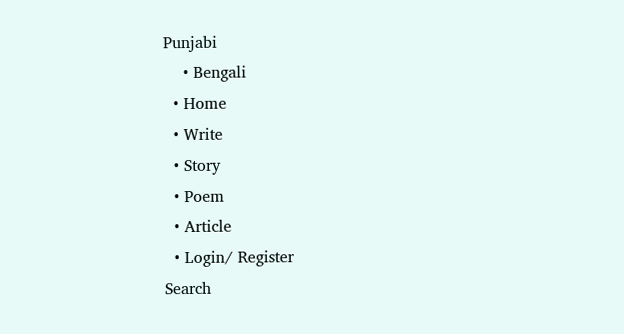Punjabi
    • Bengali
  • Home
  • Write
  • Story
  • Poem
  • Article
  • Login/ Register
Search